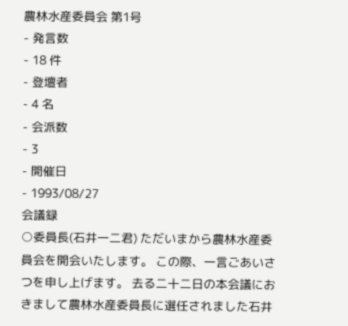農林水産委員会 第1号
- 発言数
- 18 件
- 登壇者
- 4 名
- 会派数
- 3
- 開催日
- 1993/08/27
会議録
○委員長(石井一二君) ただいまから農林水産委員会を開会いたします。 この際、一言ごあいさつを申し上げます。 去る二十二日の本会議におきまして農林水産委員長に選任されました石井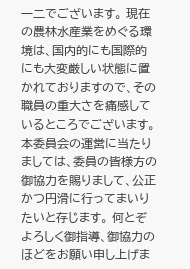一二でございます。 現在の農林水産業をめぐる環境は、国内的にも国際的にも大変厳しい状態に置かれておりますので、その職員の重大さを痛感しているところでございます。 本委員会の運営に当たりましては、委員の皆様方の御協力を賜りまして、公正かつ円滑に行ってまいりたいと存じます。 何とぞよろしく御指導、御協力のほどをお願い申し上げま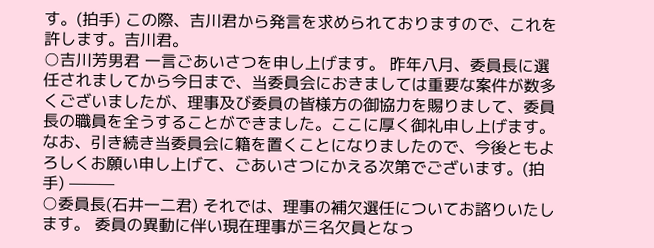す。(拍手) この際、吉川君から発言を求められておりますので、これを許します。吉川君。
○吉川芳男君 一言ごあいさつを申し上げます。 昨年八月、委員長に選任されましてから今日まで、当委員会におきましては重要な案件が数多くございましたが、理事及び委員の皆様方の御協力を賜りまして、委員長の職員を全うすることができました。ここに厚く御礼申し上げます。 なお、引き続き当委員会に籍を置くことになりましたので、今後ともよろしくお願い申し上げて、ごあいさつにかえる次第でございます。(拍手) ———
○委員長(石井一二君) それでは、理事の補欠選任についてお諮りいたします。 委員の異動に伴い現在理事が三名欠員となっ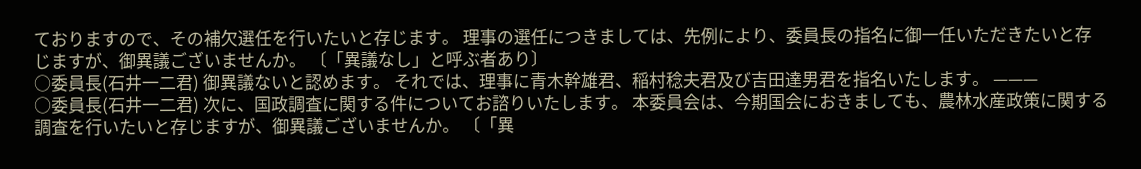ておりますので、その補欠選任を行いたいと存じます。 理事の選任につきましては、先例により、委員長の指名に御一任いただきたいと存じますが、御異議ございませんか。 〔「異議なし」と呼ぶ者あり〕
○委員長(石井一二君) 御異議ないと認めます。 それでは、理事に青木幹雄君、稲村稔夫君及び吉田達男君を指名いたします。 ———
○委員長(石井一二君) 次に、国政調査に関する件についてお諮りいたします。 本委員会は、今期国会におきましても、農林水産政策に関する調査を行いたいと存じますが、御異議ございませんか。 〔「異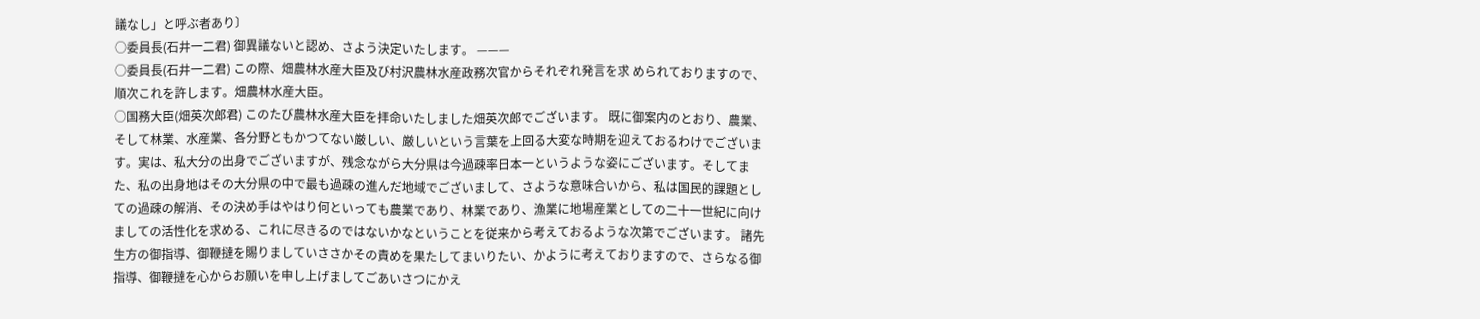議なし」と呼ぶ者あり〕
○委員長(石井一二君) 御異議ないと認め、さよう決定いたします。 ———
○委員長(石井一二君) この際、畑農林水産大臣及び村沢農林水産政務次官からそれぞれ発言を求 められておりますので、順次これを許します。畑農林水産大臣。
○国務大臣(畑英次郎君) このたび農林水産大臣を拝命いたしました畑英次郎でございます。 既に御案内のとおり、農業、そして林業、水産業、各分野ともかつてない厳しい、厳しいという言葉を上回る大変な時期を迎えておるわけでございます。実は、私大分の出身でございますが、残念ながら大分県は今過疎率日本一というような姿にございます。そしてまた、私の出身地はその大分県の中で最も過疎の進んだ地域でございまして、さような意味合いから、私は国民的課題としての過疎の解消、その決め手はやはり何といっても農業であり、林業であり、漁業に地場産業としての二十一世紀に向けましての活性化を求める、これに尽きるのではないかなということを従来から考えておるような次第でございます。 諸先生方の御指導、御鞭撻を賜りましていささかその責めを果たしてまいりたい、かように考えておりますので、さらなる御指導、御鞭撻を心からお願いを申し上げましてごあいさつにかえ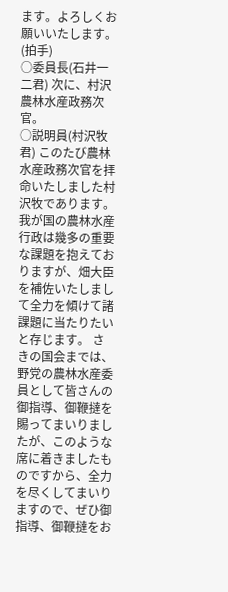ます。よろしくお願いいたします。(拍手)
○委員長(石井一二君) 次に、村沢農林水産政務次官。
○説明員(村沢牧君) このたび農林水産政務次官を拝命いたしました村沢牧であります。 我が国の農林水産行政は幾多の重要な課題を抱えておりますが、畑大臣を補佐いたしまして全力を傾けて諸課題に当たりたいと存じます。 さきの国会までは、野党の農林水産委員として皆さんの御指導、御鞭撻を賜ってまいりましたが、このような席に着きましたものですから、全力を尽くしてまいりますので、ぜひ御指導、御鞭撻をお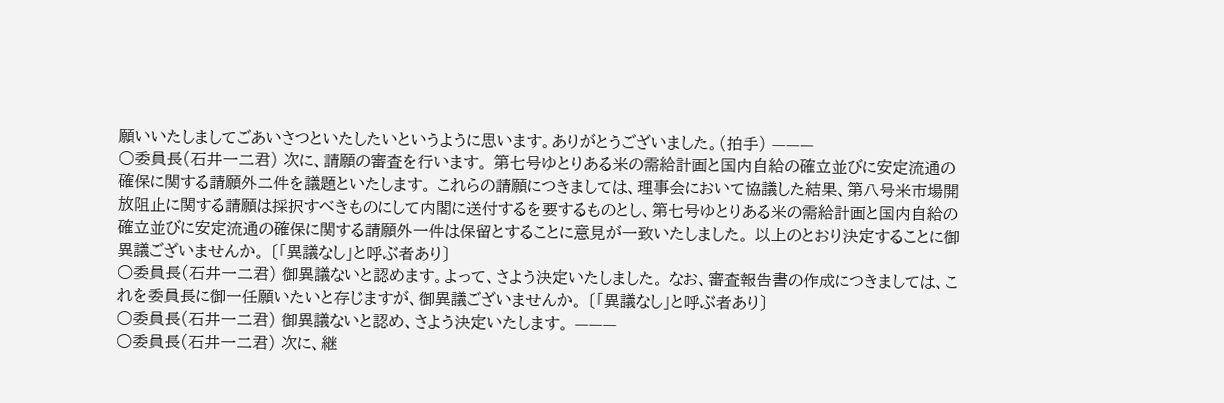願いいたしましてごあいさつといたしたいというように思います。ありがとうございました。(拍手) ———
○委員長(石井一二君) 次に、請願の審査を行います。 第七号ゆとりある米の需給計画と国内自給の確立並びに安定流通の確保に関する請願外二件を議題といたします。 これらの請願につきましては、理事会において協議した結果、第八号米市場開放阻止に関する請願は採択すべきものにして内閣に送付するを要するものとし、第七号ゆとりある米の需給計画と国内自給の確立並びに安定流通の確保に関する請願外一件は保留とすることに意見が一致いたしました。 以上のとおり決定することに御異議ございませんか。 〔「異議なし」と呼ぶ者あり〕
○委員長(石井一二君) 御異議ないと認めます。よって、さよう決定いたしました。 なお、審査報告書の作成につきましては、これを委員長に御一任願いたいと存じますが、御異議ございませんか。 〔「異議なし」と呼ぶ者あり〕
○委員長(石井一二君) 御異議ないと認め、さよう決定いたします。 ———
○委員長(石井一二君) 次に、継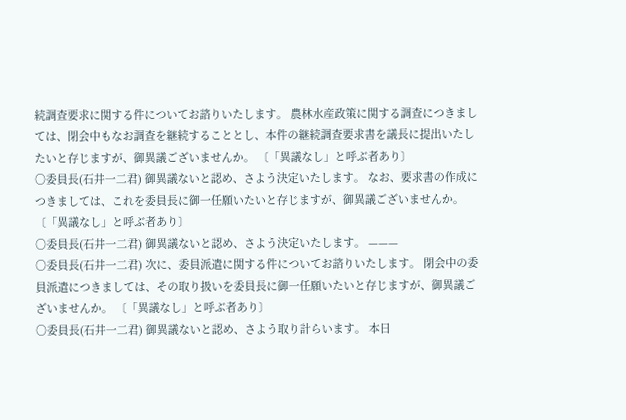続調査要求に関する件についてお諮りいたします。 農林水産政策に関する調査につきましては、閉会中もなお調査を継続することとし、本件の継続調査要求書を議長に提出いたしたいと存じますが、御異議ございませんか。 〔「異議なし」と呼ぶ者あり〕
○委員長(石井一二君) 御異議ないと認め、さよう決定いたします。 なお、要求書の作成につきましては、これを委員長に御一任願いたいと存じますが、御異議ございませんか。 〔「異議なし」と呼ぶ者あり〕
○委員長(石井一二君) 御異議ないと認め、さよう決定いたします。 ———
○委員長(石井一二君) 次に、委員派遣に関する件についてお諮りいたします。 閉会中の委員派遣につきましては、その取り扱いを委員長に御一任願いたいと存じますが、御異議ございませんか。 〔「異議なし」と呼ぶ者あり〕
○委員長(石井一二君) 御異議ないと認め、さよう取り計らいます。 本日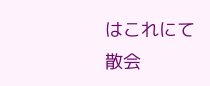はこれにて散会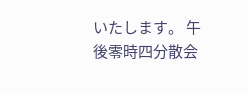いたします。 午後零時四分散会